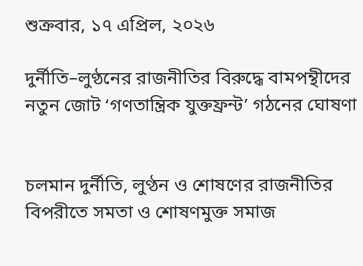শুক্রবার, ১৭ এপ্রিল, ২০২৬

দুর্নীতি–লুণ্ঠনের রাজনীতির বিরুদ্ধে বামপন্থীদের নতুন জোট ‘গণতান্ত্রিক যুক্তফ্রন্ট’ গঠনের ঘোষণা


চলমান দুর্নীতি, লুণ্ঠন ও শোষণের রাজনীতির বিপরীতে সমতা ও শোষণমুক্ত সমাজ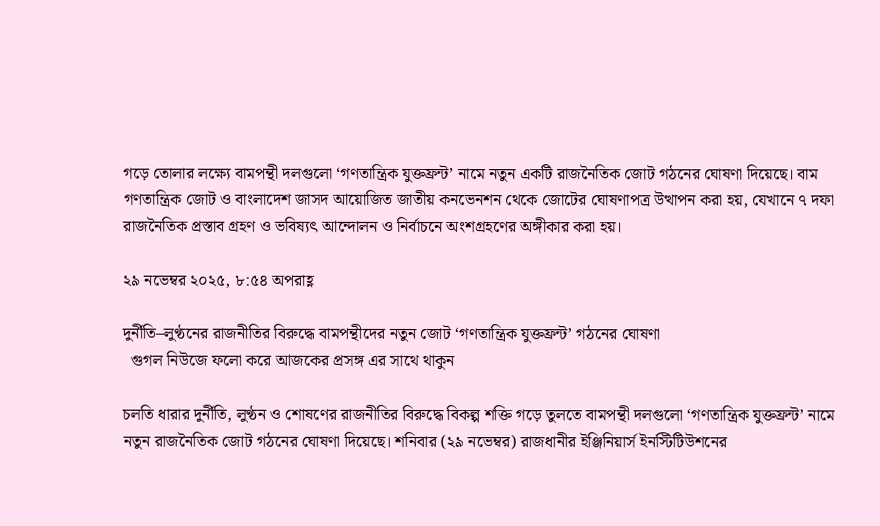গড়ে তোলার লক্ষ্যে বামপন্থী দলগুলো ‘গণতান্ত্রিক যুক্তফ্রন্ট’ নামে নতুন একটি রাজনৈতিক জোট গঠনের ঘোষণা দিয়েছে। বাম গণতান্ত্রিক জোট ও বাংলাদেশ জাসদ আয়োজিত জাতীয় কনভেনশন থেকে জোটের ঘোষণাপত্র উত্থাপন করা হয়, যেখানে ৭ দফা রাজনৈতিক প্রস্তাব গ্রহণ ও ভবিষ্যৎ আন্দোলন ও নির্বাচনে অংশগ্রহণের অঙ্গীকার করা হয়।

২৯ নভেম্বর ২০২৫, ৮:৫৪ অপরাহ্ণ

দুর্নীতি–লুণ্ঠনের রাজনীতির বিরুদ্ধে বামপন্থীদের নতুন জোট ‘গণতান্ত্রিক যুক্তফ্রন্ট’ গঠনের ঘোষণা
  গুগল নিউজে ফলো করে আজকের প্রসঙ্গ এর সাথে থাকুন

চলতি ধারার দুর্নীতি, লুণ্ঠন ও শোষণের রাজনীতির বিরুদ্ধে বিকল্প শক্তি গড়ে তুলতে বামপন্থী দলগুলো ‘গণতান্ত্রিক যুক্তফ্রন্ট’ নামে নতুন রাজনৈতিক জোট গঠনের ঘোষণা দিয়েছে। শনিবার (২৯ নভেম্বর) রাজধানীর ইঞ্জিনিয়ার্স ইনস্টিটিউশনের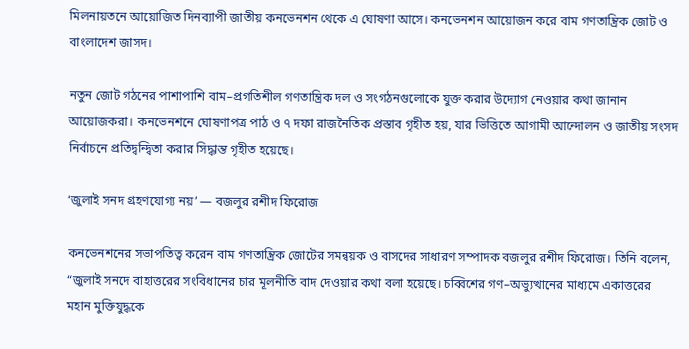মিলনায়তনে আয়োজিত দিনব্যাপী জাতীয় কনভেনশন থেকে এ ঘোষণা আসে। কনভেনশন আয়োজন করে বাম গণতান্ত্রিক জোট ও বাংলাদেশ জাসদ।

নতুন জোট গঠনের পাশাপাশি বাম–প্রগতিশীল গণতান্ত্রিক দল ও সংগঠনগুলোকে যুক্ত করার উদ্যোগ নেওয়ার কথা জানান আয়োজকরা। কনভেনশনে ঘোষণাপত্র পাঠ ও ৭ দফা রাজনৈতিক প্রস্তাব গৃহীত হয়, যার ভিত্তিতে আগামী আন্দোলন ও জাতীয় সংসদ নির্বাচনে প্রতিদ্বন্দ্বিতা করার সিদ্ধান্ত গৃহীত হয়েছে।

‘জুলাই সনদ গ্রহণযোগ্য নয়’ — বজলুর রশীদ ফিরোজ

কনভেনশনের সভাপতিত্ব করেন বাম গণতান্ত্রিক জোটের সমন্বয়ক ও বাসদের সাধারণ সম্পাদক বজলুর রশীদ ফিরোজ। তিনি বলেন, “জুলাই সনদে বাহাত্তরের সংবিধানের চার মূলনীতি বাদ দেওয়ার কথা বলা হয়েছে। চব্বিশের গণ–অভ্যুত্থানের মাধ্যমে একাত্তরের মহান মুক্তিযুদ্ধকে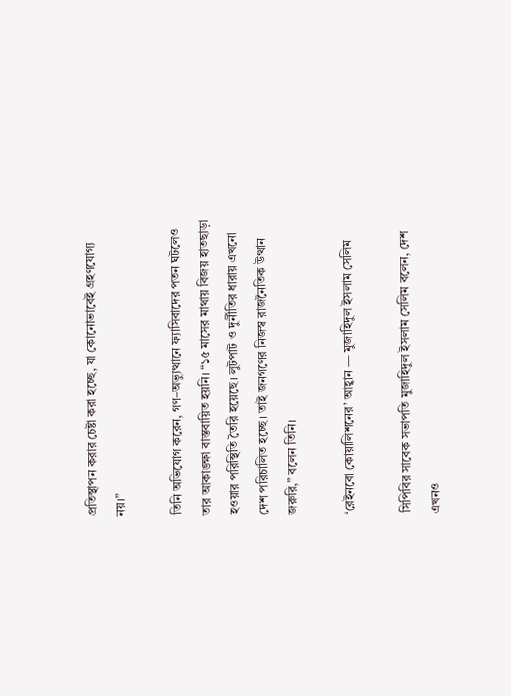প্রতিস্থাপন করার চেষ্টা করা হচ্ছে, যা কোনোভাবেই গ্রহণযোগ্য নয়।”

তিনি অভিযোগ করেন, গণ–অভ্যুত্থানে ফ্যাসিবাদের পতন ঘটলেও তার আকাঙ্ক্ষা বাস্তবায়িত হয়নি। “১৫ মাসের মাথায় বিজয় হাতছাড়া হওয়ার পরিস্থিতি তৈরি হয়েছে। লুটপাট ও দুর্নীতির ধারায় এখনো দেশ পরিচালিত হচ্ছে। তাই জনগণের নিজস্ব রাজনৈতিক উত্থান জরুরি,” বলেন তিনি।

‘রেইনবো কোয়ালিশনের’ আহ্বান — মুজাহিদুল ইসলাম সেলিম

সিপিবির সাবেক সভাপতি মুজাহিদুল ইসলাম সেলিম বলেন, দেশ এখনও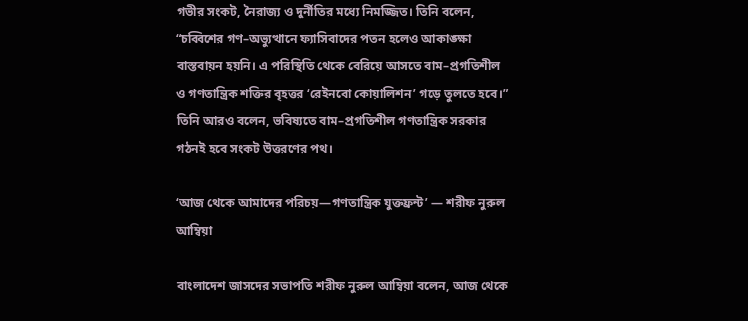গভীর সংকট, নৈরাজ্য ও দুর্নীতির মধ্যে নিমজ্জিত। তিনি বলেন, “চব্বিশের গণ–অভ্যুত্থানে ফ্যাসিবাদের পতন হলেও আকাঙ্ক্ষা বাস্তবায়ন হয়নি। এ পরিস্থিতি থেকে বেরিয়ে আসতে বাম–প্রগতিশীল ও গণতান্ত্রিক শক্তির বৃহত্তর ‘রেইনবো কোয়ালিশন’ গড়ে তুলতে হবে।”
তিনি আরও বলেন, ভবিষ্যতে বাম–প্রগতিশীল গণতান্ত্রিক সরকার গঠনই হবে সংকট উত্তরণের পথ।

‘আজ থেকে আমাদের পরিচয়—গণতান্ত্রিক যুক্তফ্রন্ট’ — শরীফ নুরুল আম্বিয়া

বাংলাদেশ জাসদের সভাপতি শরীফ নুরুল আম্বিয়া বলেন, আজ থেকে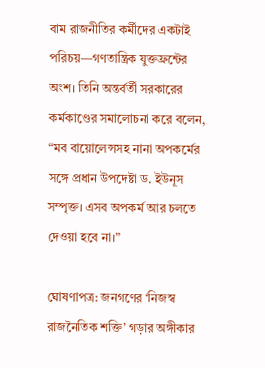বাম রাজনীতির কর্মীদের একটাই পরিচয়—গণতান্ত্রিক যুক্তফ্রন্টের অংশ। তিনি অন্তর্বর্তী সরকারের কর্মকাণ্ডের সমালোচনা করে বলেন, “মব বায়োলেন্সসহ নানা অপকর্মের সঙ্গে প্রধান উপদেষ্টা ড. ইউনূস সম্পৃক্ত। এসব অপকর্ম আর চলতে দেওয়া হবে না।”

ঘোষণাপত্র: জনগণের ‘নিজস্ব রাজনৈতিক শক্তি’ গড়ার অঙ্গীকার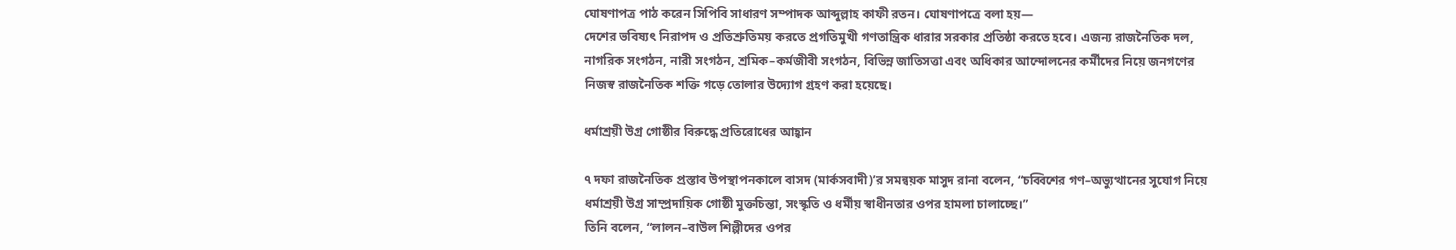ঘোষণাপত্র পাঠ করেন সিপিবি সাধারণ সম্পাদক আব্দুল্লাহ কাফী রতন। ঘোষণাপত্রে বলা হয়—
দেশের ভবিষ্যৎ নিরাপদ ও প্রতিশ্রুতিময় করতে প্রগতিমুখী গণতান্ত্রিক ধারার সরকার প্রতিষ্ঠা করতে হবে। এজন্য রাজনৈতিক দল, নাগরিক সংগঠন, নারী সংগঠন, শ্রমিক–কর্মজীবী সংগঠন, বিভিন্ন জাতিসত্তা এবং অধিকার আন্দোলনের কর্মীদের নিয়ে জনগণের নিজস্ব রাজনৈতিক শক্তি গড়ে তোলার উদ্যোগ গ্রহণ করা হয়েছে।

ধর্মাশ্রয়ী উগ্র গোষ্ঠীর বিরুদ্ধে প্রতিরোধের আহ্বান

৭ দফা রাজনৈতিক প্রস্তাব উপস্থাপনকালে বাসদ (মার্কসবাদী)’র সমন্বয়ক মাসুদ রানা বলেন, “চব্বিশের গণ–অভ্যুত্থানের সুযোগ নিয়ে ধর্মাশ্রয়ী উগ্র সাম্প্রদায়িক গোষ্ঠী মুক্তচিন্তা, সংস্কৃতি ও ধর্মীয় স্বাধীনতার ওপর হামলা চালাচ্ছে।”
তিনি বলেন, “লালন–বাউল শিল্পীদের ওপর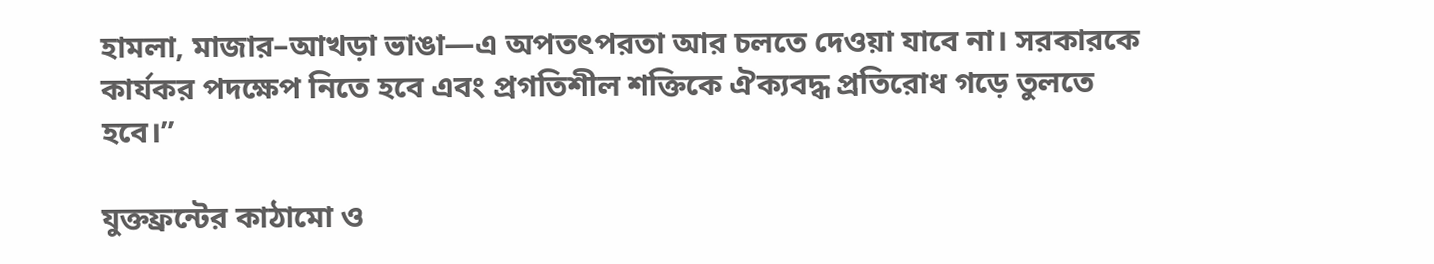হামলা, মাজার–আখড়া ভাঙা—এ অপতৎপরতা আর চলতে দেওয়া যাবে না। সরকারকে কার্যকর পদক্ষেপ নিতে হবে এবং প্রগতিশীল শক্তিকে ঐক্যবদ্ধ প্রতিরোধ গড়ে তুলতে হবে।”

যুক্তফ্রন্টের কাঠামো ও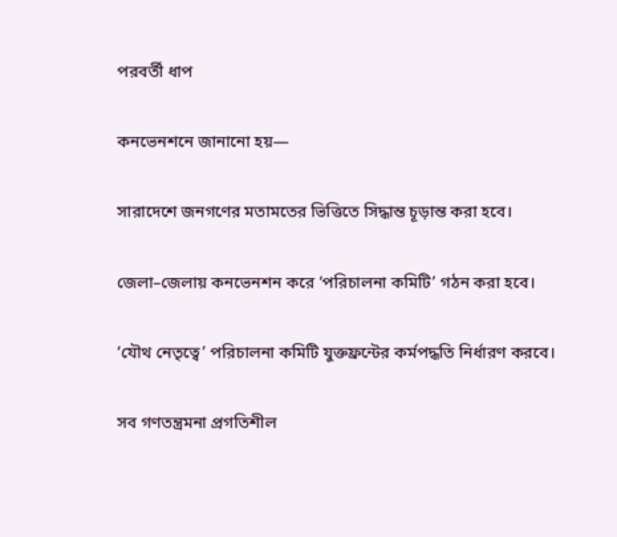পরবর্তী ধাপ

কনভেনশনে জানানো হয়—

সারাদেশে জনগণের মতামতের ভিত্তিতে সিদ্ধান্ত চূড়ান্ত করা হবে।

জেলা–জেলায় কনভেনশন করে ‘পরিচালনা কমিটি’ গঠন করা হবে।

‘যৌথ নেতৃত্বে’ পরিচালনা কমিটি যুক্তফ্রন্টের কর্মপদ্ধতি নির্ধারণ করবে।

সব গণতন্ত্রমনা প্রগতিশীল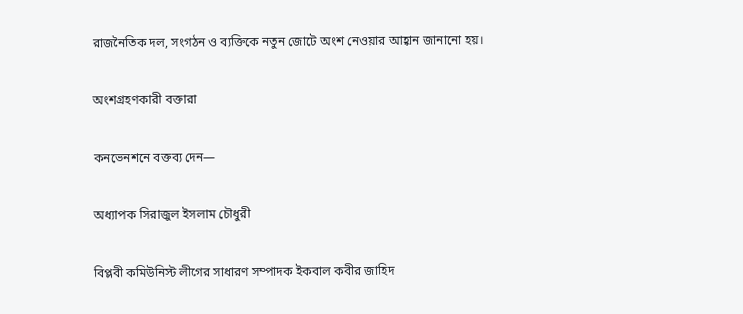রাজনৈতিক দল, সংগঠন ও ব্যক্তিকে নতুন জোটে অংশ নেওয়ার আহ্বান জানানো হয়।

অংশগ্রহণকারী বক্তারা

কনভেনশনে বক্তব্য দেন—

অধ্যাপক সিরাজুল ইসলাম চৌধুরী

বিপ্লবী কমিউনিস্ট লীগের সাধারণ সম্পাদক ইকবাল কবীর জাহিদ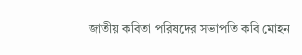জাতীয় কবিতা পরিষদের সভাপতি কবি মোহন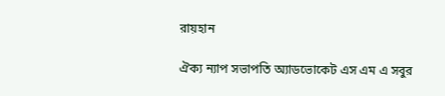রায়হান

ঐক্য ন্যাপ সভাপতি অ্যাডভোকেট এস এম এ সবুর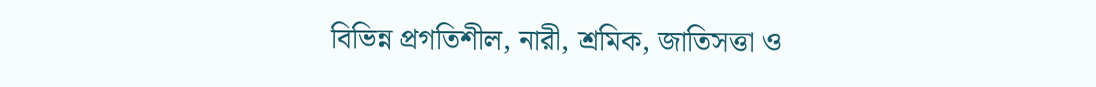বিভিন্ন প্রগতিশীল, নারী, শ্রমিক, জাতিসত্তা ও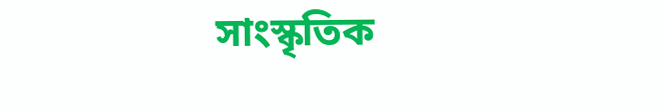সাংস্কৃতিক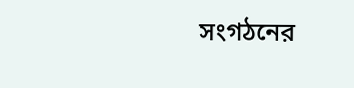সংগঠনের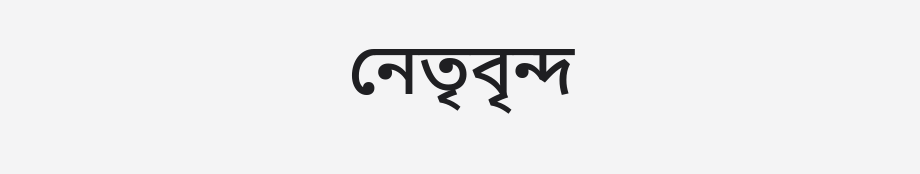নেতৃবৃন্দ